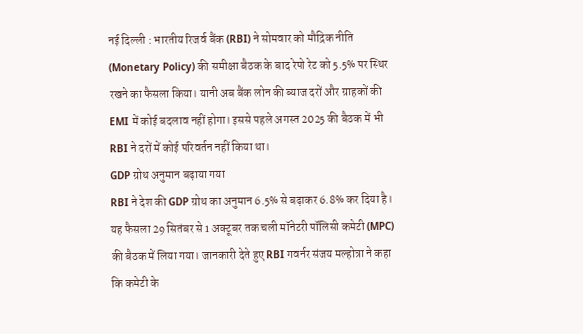नई दिल्ली : भारतीय रिजर्व बैंक (RBI) ने सोमवार को मौद्रिक नीति (Monetary Policy) की समीक्षा बैठक के बाद रेपो रेट को 5.5% पर स्थिर रखने का फैसला किया। यानी अब बैंक लोन की ब्याज दरों और ग्राहकों की EMI में कोई बदलाव नहीं होगा। इससे पहले अगस्त 2025 की बैठक में भी RBI ने दरों में कोई परिवर्तन नहीं किया था।
GDP ग्रोथ अनुमान बढ़ाया गया
RBI ने देश की GDP ग्रोथ का अनुमान 6.5% से बढ़ाकर 6.8% कर दिया है। यह फैसला 29 सितंबर से 1 अक्टूबर तक चली मॉनेटरी पॉलिसी कमेटी (MPC) की बैठक में लिया गया। जानकारी देते हुए RBI गवर्नर संजय मल्होत्रा ने कहा कि कमेटी के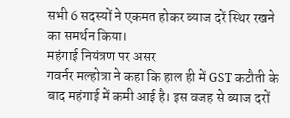सभी 6 सदस्यों ने एकमत होकर ब्याज दरें स्थिर रखने का समर्थन किया।
महंगाई नियंत्रण पर असर
गवर्नर मल्होत्रा ने कहा कि हाल ही में GST कटौती के बाद महंगाई में कमी आई है। इस वजह से ब्याज दरों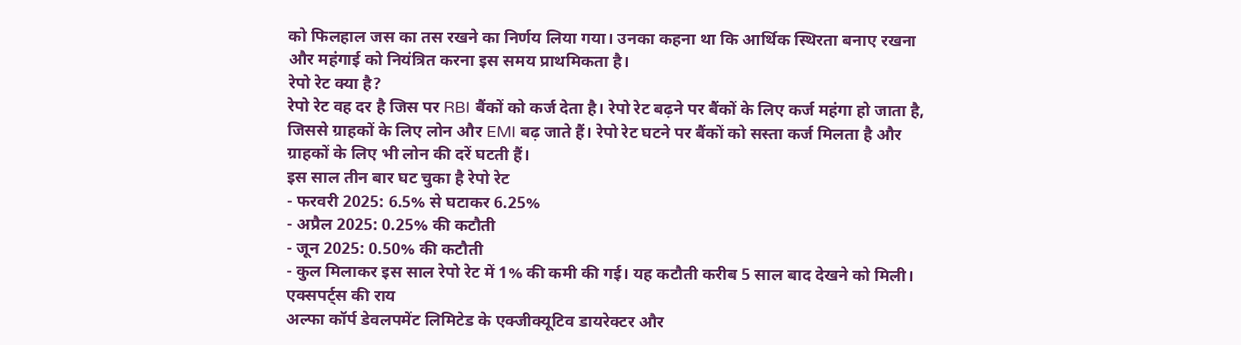को फिलहाल जस का तस रखने का निर्णय लिया गया। उनका कहना था कि आर्थिक स्थिरता बनाए रखना और महंगाई को नियंत्रित करना इस समय प्राथमिकता है।
रेपो रेट क्या है?
रेपो रेट वह दर है जिस पर RBI बैंकों को कर्ज देता है। रेपो रेट बढ़ने पर बैंकों के लिए कर्ज महंगा हो जाता है, जिससे ग्राहकों के लिए लोन और EMI बढ़ जाते हैं। रेपो रेट घटने पर बैंकों को सस्ता कर्ज मिलता है और ग्राहकों के लिए भी लोन की दरें घटती हैं।
इस साल तीन बार घट चुका है रेपो रेट
- फरवरी 2025: 6.5% से घटाकर 6.25%
- अप्रैल 2025: 0.25% की कटौती
- जून 2025: 0.50% की कटौती
- कुल मिलाकर इस साल रेपो रेट में 1% की कमी की गई। यह कटौती करीब 5 साल बाद देखने को मिली।
एक्सपर्ट्स की राय
अल्फा कॉर्प डेवलपमेंट लिमिटेड के एक्जीक्यूटिव डायरेक्टर और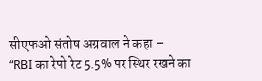सीएफओ संतोष अग्रवाल ने कहा –
“RBI का रेपो रेट 5.5% पर स्थिर रखने का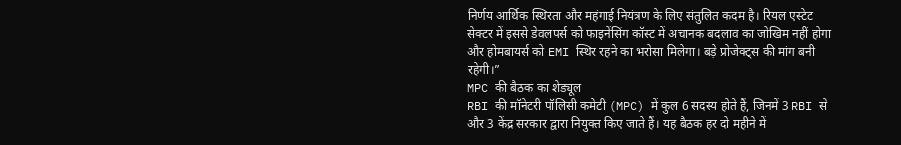निर्णय आर्थिक स्थिरता और महंगाई नियंत्रण के लिए संतुलित कदम है। रियल एस्टेट सेक्टर में इससे डेवलपर्स को फाइनेंसिंग कॉस्ट में अचानक बदलाव का जोखिम नहीं होगा और होमबायर्स को EMI स्थिर रहने का भरोसा मिलेगा। बड़े प्रोजेक्ट्स की मांग बनी रहेगी।”
MPC की बैठक का शेड्यूल
RBI की मॉनेटरी पॉलिसी कमेटी (MPC) में कुल 6 सदस्य होते हैं, जिनमें 3 RBI से और 3 केंद्र सरकार द्वारा नियुक्त किए जाते हैं। यह बैठक हर दो महीने में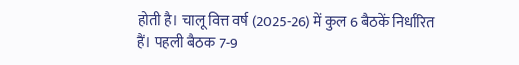होती है। चालू वित्त वर्ष (2025-26) में कुल 6 बैठकें निर्धारित हैं। पहली बैठक 7-9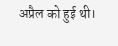अप्रैल को हुई थी।